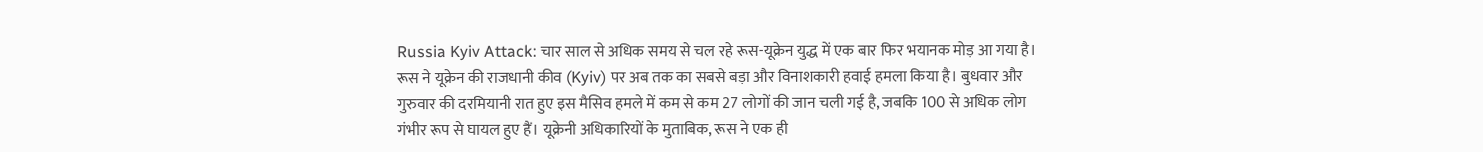Russia Kyiv Attack: चार साल से अधिक समय से चल रहे रूस-यूक्रेन युद्ध में एक बार फिर भयानक मोड़ आ गया है। रूस ने यूक्रेन की राजधानी कीव (Kyiv) पर अब तक का सबसे बड़ा और विनाशकारी हवाई हमला किया है। बुधवार और गुरुवार की दरमियानी रात हुए इस मैसिव हमले में कम से कम 27 लोगों की जान चली गई है, जबकि 100 से अधिक लोग गंभीर रूप से घायल हुए हैं। यूक्रेनी अधिकारियों के मुताबिक, रूस ने एक ही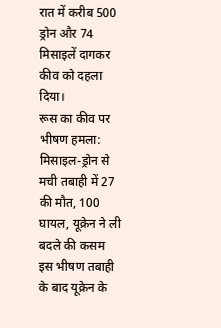रात में करीब 500 ड्रोन और 74 मिसाइलें दागकर कीव को दहला दिया।
रूस का कीव पर भीषण हमला: मिसाइल-ड्रोन से मची तबाही में 27 की मौत, 100 घायल, यूक्रेन ने ली बदले की कसम
इस भीषण तबाही के बाद यूक्रेन के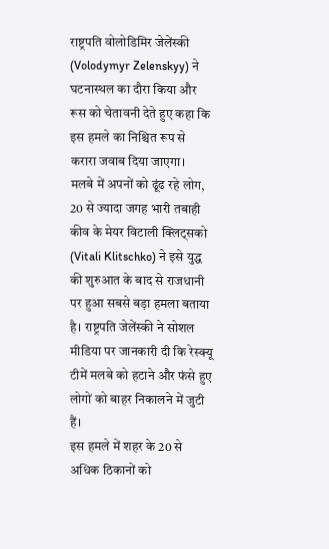राष्ट्रपति वोलोडिमिर जेलेंस्की (Volodymyr Zelenskyy) ने घटनास्थल का दौरा किया और रूस को चेतावनी देते हुए कहा कि इस हमले का निश्चित रूप से करारा जवाब दिया जाएगा।
मलबे में अपनों को ढूंढ रहे लोग, 20 से ज्यादा जगह भारी तबाही
कीव के मेयर विटाली क्लिट्सको (Vitali Klitschko) ने इसे युद्ध की शुरुआत के बाद से राजधानी पर हुआ सबसे बड़ा हमला बताया है। राष्ट्रपति जेलेंस्की ने सोशल मीडिया पर जानकारी दी कि रेस्क्यू टीमें मलबे को हटाने और फंसे हुए लोगों को बाहर निकालने में जुटी हैं।
इस हमले में शहर के 20 से अधिक ठिकानों को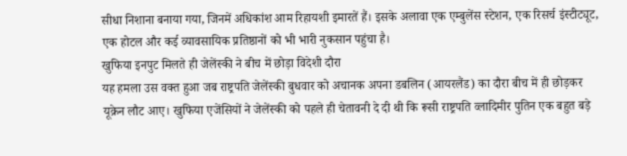सीधा निशाना बनाया गया, जिनमें अधिकांश आम रिहायशी इमारतें हैं। इसके अलावा एक एम्बुलेंस स्टेशन, एक रिसर्च इंस्टीट्यूट, एक होटल और कई व्यावसायिक प्रतिष्ठानों को भी भारी नुकसान पहुंचा है।
खुफिया इनपुट मिलते ही जेलेंस्की ने बीच में छोड़ा विदेशी दौरा
यह हमला उस वक्त हुआ जब राष्ट्रपति जेलेंस्की बुधवार को अचानक अपना डबलिन (आयरलैंड) का दौरा बीच में ही छोड़कर यूक्रेन लौट आए। खुफिया एजेंसियों ने जेलेंस्की को पहले ही चेतावनी दे दी थी कि रूसी राष्ट्रपति व्लादिमीर पुतिन एक बहुत बड़े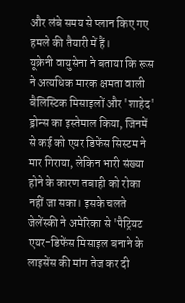और लंबे समय से प्लान किए गए हमले की तैयारी में हैं।
यूक्रेनी वायुसेना ने बताया कि रूस ने अत्यधिक मारक क्षमता वाली बैलिस्टिक मिसाइलों और 'शाहेद' ड्रोन्स का इस्तेमाल किया, जिनमें से कई को एयर डिफेंस सिस्टम ने मार गिराया, लेकिन भारी संख्या होने के कारण तबाही को रोका नहीं जा सका। इसके चलते जेलेंस्की ने अमेरिका से 'पैट्रियट एयर-डिफेंस मिसाइल बनाने के लाइसेंस की मांग तेज कर दी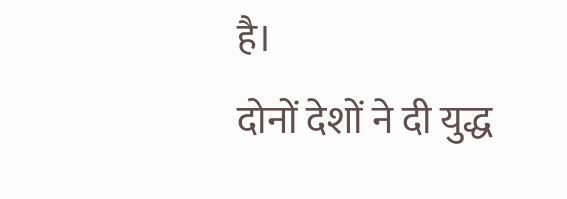है।
दोनों देशों ने दी युद्ध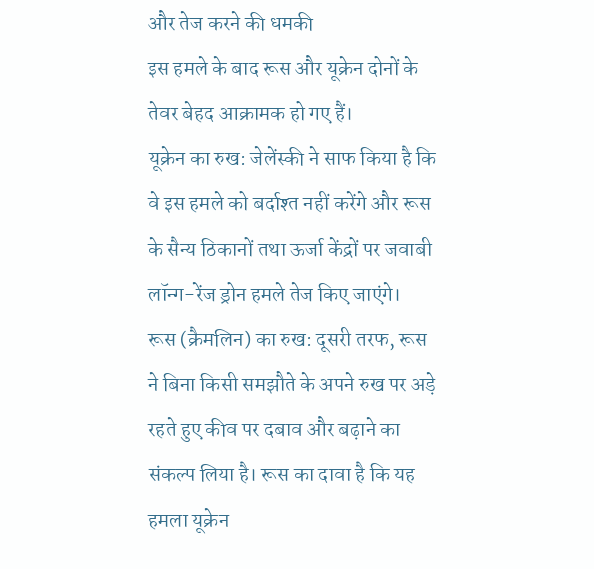और तेज करने की धमकी
इस हमले के बाद रूस और यूक्रेन दोनों के तेवर बेहद आक्रामक हो गए हैं।
यूक्रेन का रुख: जेलेंस्की ने साफ किया है कि वे इस हमले को बर्दाश्त नहीं करेंगे और रूस के सैन्य ठिकानों तथा ऊर्जा केंद्रों पर जवाबी लॉन्ग-रेंज ड्रोन हमले तेज किए जाएंगे।
रूस (क्रैमलिन) का रुख: दूसरी तरफ, रूस ने बिना किसी समझौते के अपने रुख पर अड़े रहते हुए कीव पर दबाव और बढ़ाने का संकल्प लिया है। रूस का दावा है कि यह हमला यूक्रेन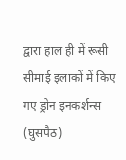द्वारा हाल ही में रूसी सीमाई इलाकों में किए गए ड्रोन इनकर्शन्स (घुसपैठ)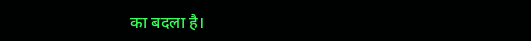का बदला है।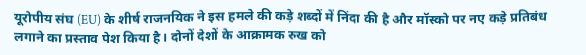यूरोपीय संघ (EU) के शीर्ष राजनयिक ने इस हमले की कड़े शब्दों में निंदा की है और मॉस्को पर नए कड़े प्रतिबंध लगाने का प्रस्ताव पेश किया है। दोनों देशों के आक्रामक रुख को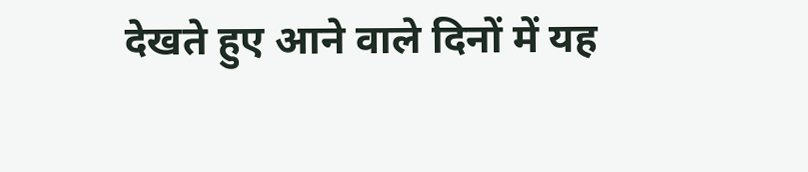देखते हुए आने वाले दिनों में यह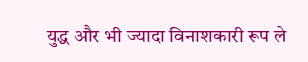युद्ध और भी ज्यादा विनाशकारी रूप ले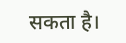सकता है।